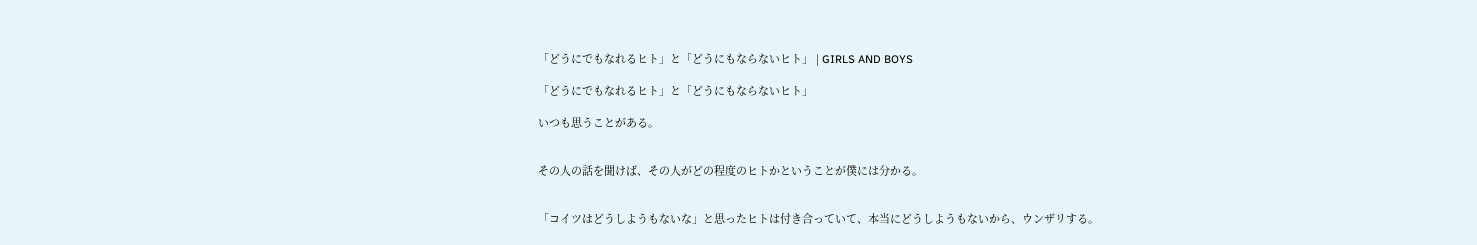「どうにでもなれるヒト」と「どうにもならないヒト」 | GIRLS AND BOYS

「どうにでもなれるヒト」と「どうにもならないヒト」

いつも思うことがある。


その人の話を聞けば、その人がどの程度のヒトかということが僕には分かる。


「コイツはどうしようもないな」と思ったヒトは付き合っていて、本当にどうしようもないから、ウンザリする。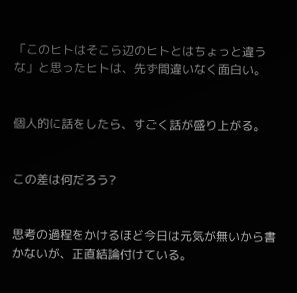「このヒトはそこら辺のヒトとはちょっと違うな」と思ったヒトは、先ず間違いなく面白い。


個人的に話をしたら、すごく話が盛り上がる。


この差は何だろう?


思考の過程をかけるほど今日は元気が無いから書かないが、正直結論付けている。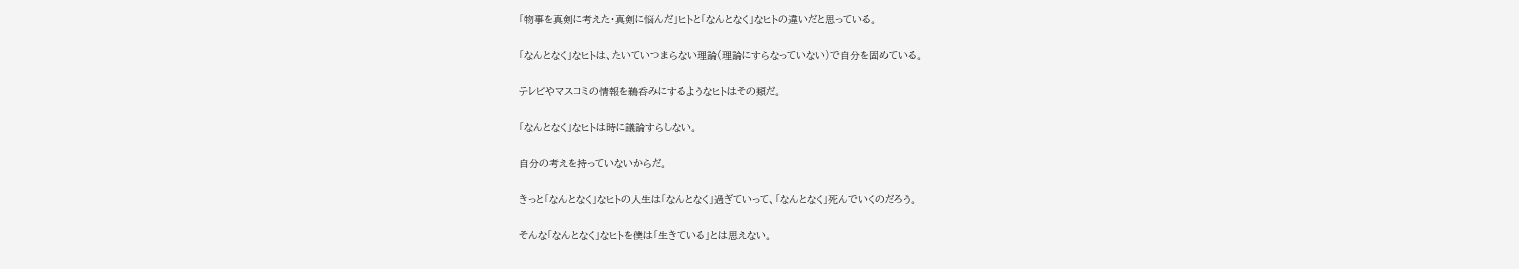「物事を真剣に考えた・真剣に悩んだ」ヒトと「なんとなく」なヒトの違いだと思っている。


「なんとなく」なヒトは、たいていつまらない理論(理論にすらなっていない)で自分を固めている。


テレビやマスコミの情報を鵜呑みにするようなヒトはその類だ。


「なんとなく」なヒトは時に議論すらしない。


自分の考えを持っていないからだ。


きっと「なんとなく」なヒトの人生は「なんとなく」過ぎていって、「なんとなく」死んでいくのだろう。


そんな「なんとなく」なヒトを僕は「生きている」とは思えない。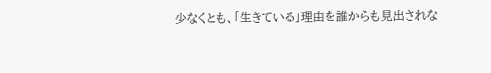少なくとも、「生きている」理由を誰からも見出されな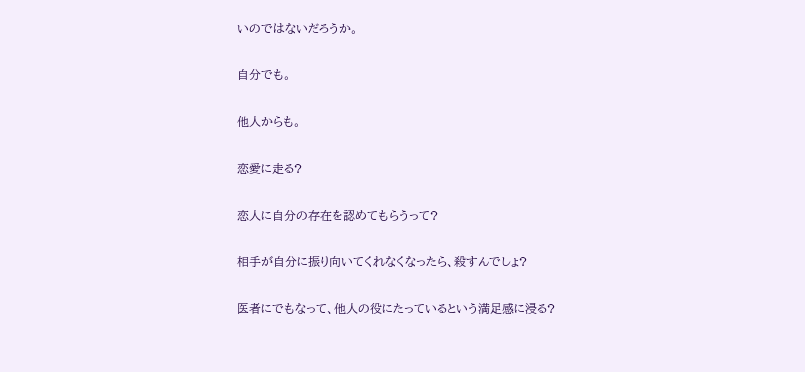いのではないだろうか。


自分でも。


他人からも。


恋愛に走る?


恋人に自分の存在を認めてもらうって?


相手が自分に振り向いてくれなくなったら、殺すんでしょ?


医者にでもなって、他人の役にたっているという満足感に浸る?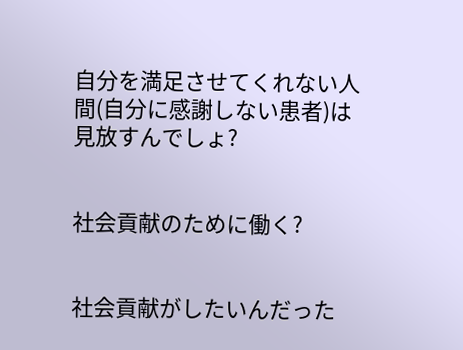自分を満足させてくれない人間(自分に感謝しない患者)は見放すんでしょ?


社会貢献のために働く?


社会貢献がしたいんだった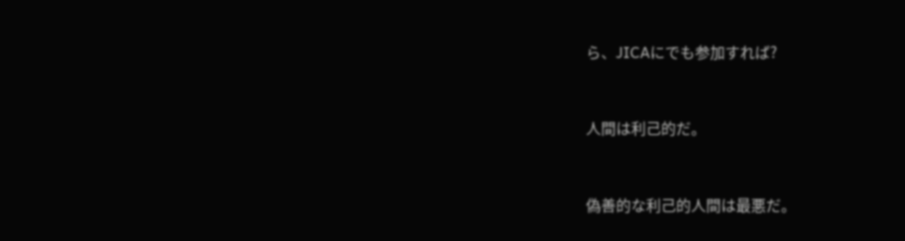ら、JICAにでも参加すれば?


人間は利己的だ。


偽善的な利己的人間は最悪だ。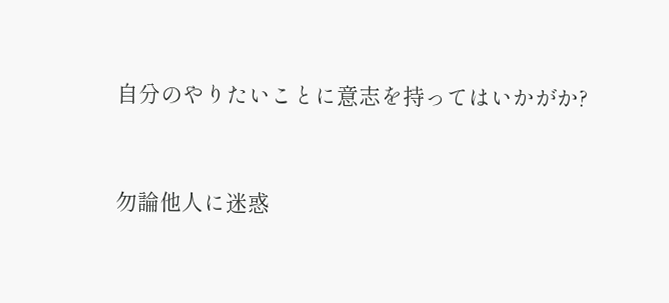自分のやりたいことに意志を持ってはいかがか?


勿論他人に迷惑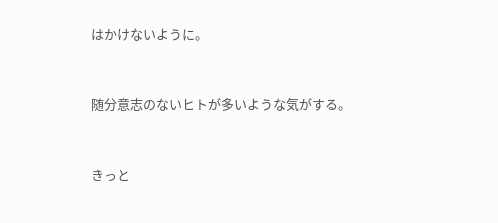はかけないように。


随分意志のないヒトが多いような気がする。


きっと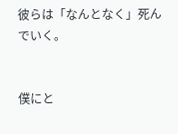彼らは「なんとなく」死んでいく。


僕にと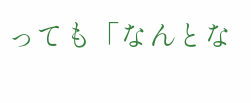っても「なんとな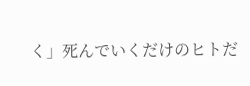く」死んでいくだけのヒトだ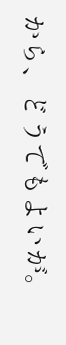から、どうでもよいが。